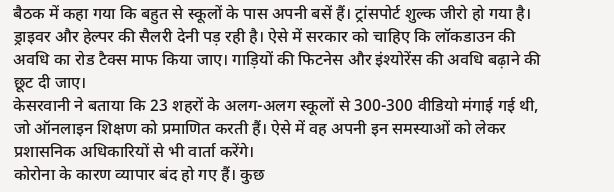बैठक में कहा गया कि बहुत से स्कूलों के पास अपनी बसें हैं। ट्रांसपोर्ट शुल्क जीरो हो गया है। ड्राइवर और हेल्पर की सैलरी देनी पड़ रही है। ऐसे में सरकार को चाहिए कि लॉकडाउन की अवधि का रोड टैक्स माफ किया जाए। गाड़ियों की फिटनेस और इंश्योरेंस की अवधि बढ़ाने की छूट दी जाए।
केसरवानी ने बताया कि 23 शहरों के अलग-अलग स्कूलों से 300-300 वीडियो मंगाई गई थी, जो ऑनलाइन शिक्षण को प्रमाणित करती हैं। ऐसे में वह अपनी इन समस्याओं को लेकर प्रशासनिक अधिकारियों से भी वार्ता करेंगे।
कोरोना के कारण व्यापार बंद हो गए हैं। कुछ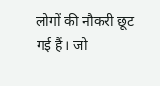लोगों की नौकरी छूट गई हैं। जो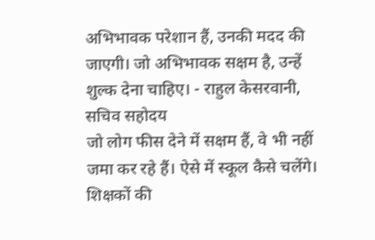अभिभावक परेशान हैं, उनकी मदद की जाएगी। जो अभिभावक सक्षम है, उन्हें शुल्क देना चाहिए। - राहुल केसरवानी, सचिव सहोदय
जो लोग फीस देने में सक्षम हैं, वे भी नहीं जमा कर रहे हैं। ऐसे में स्कूल कैसे चलेंगे। शिक्षकों की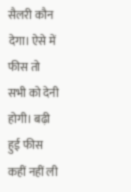सैलरी कौन देगा। ऐसे में फीस तो सभी को देनी होगी। बढ़ी हुई फीस कहीं नहीं ली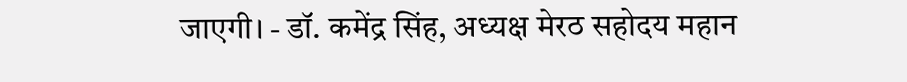जाएगी। - डॉ. कमेंद्र सिंह, अध्यक्ष मेरठ सहोदय महान